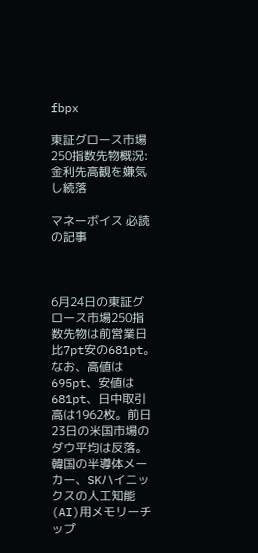fbpx

東証グロース市場250指数先物概況:金利先高観を嫌気し続落

マネーボイス 必読の記事



6月24日の東証グロース市場250指数先物は前営業日比7pt安の681pt。なお、高値は695pt、安値は681pt、日中取引高は1962枚。前日23日の米国市場のダウ平均は反落。韓国の半導体メーカー、SKハイニックスの人工知能(AI)用メモリーチップ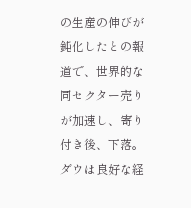の生産の伸びが鈍化したとの報道で、世界的な同セクター売りが加速し、寄り付き後、下落。ダウは良好な経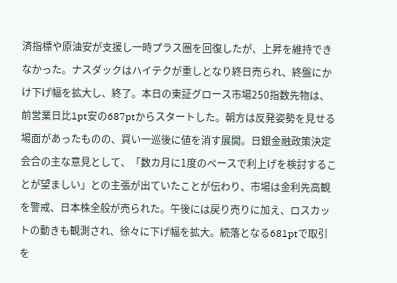済指標や原油安が支援し一時プラス圏を回復したが、上昇を維持できなかった。ナスダックはハイテクが重しとなり終日売られ、終盤にかけ下げ幅を拡大し、終了。本日の東証グロース市場250指数先物は、前営業日比1pt安の687ptからスタートした。朝方は反発姿勢を見せる場面があったものの、買い一巡後に値を消す展開。日銀金融政策決定会合の主な意見として、「数カ月に1度のペースで利上げを検討することが望ましい」との主張が出ていたことが伝わり、市場は金利先高観を警戒、日本株全般が売られた。午後には戻り売りに加え、ロスカットの動きも観測され、徐々に下げ幅を拡大。続落となる681ptで取引を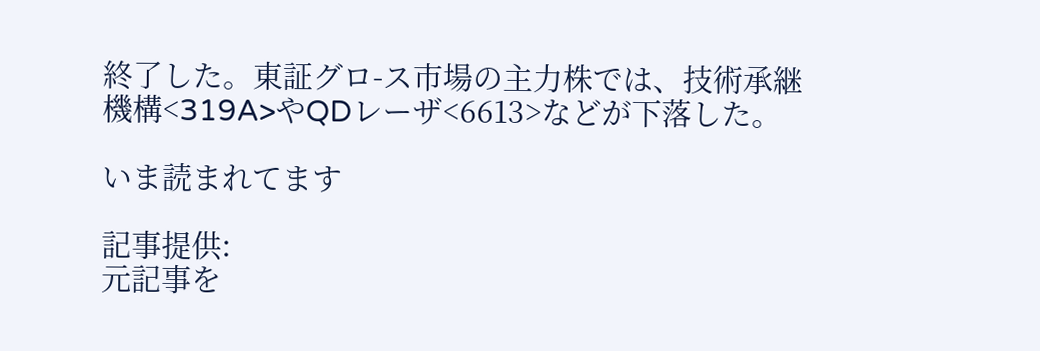終了した。東証グロ-ス市場の主力株では、技術承継機構<319A>やQDレーザ<6613>などが下落した。

いま読まれてます

記事提供:
元記事を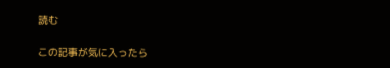読む

この記事が気に入ったら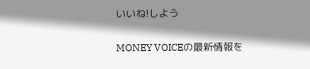いいね!しよう

MONEY VOICEの最新情報を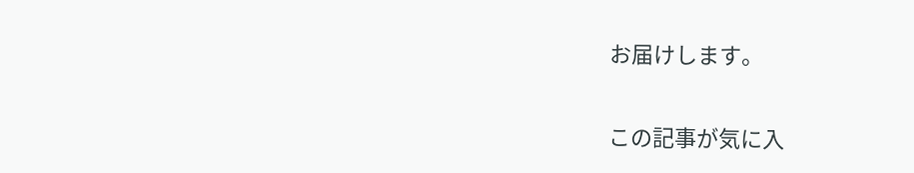お届けします。

この記事が気に入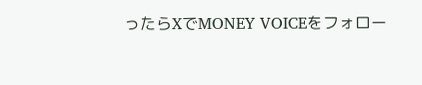ったらXでMONEY VOICEをフォロー